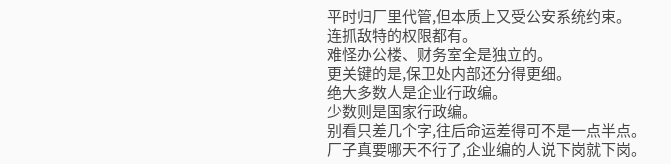平时归厂里代管,但本质上又受公安系统约束。
连抓敌特的权限都有。
难怪办公楼、财务室全是独立的。
更关键的是,保卫处内部还分得更细。
绝大多数人是企业行政编。
少数则是国家行政编。
别看只差几个字,往后命运差得可不是一点半点。
厂子真要哪天不行了,企业编的人说下岗就下岗。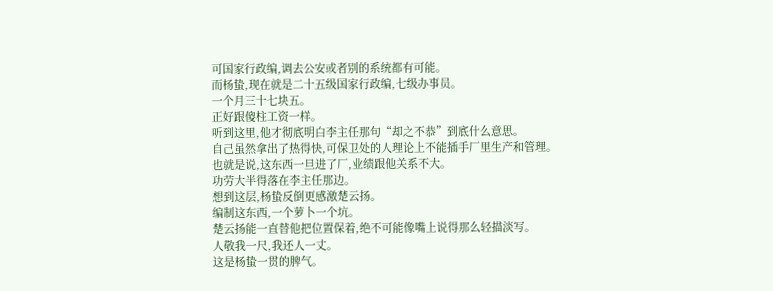可国家行政编,调去公安或者别的系统都有可能。
而杨蛰,现在就是二十五级国家行政编,七级办事员。
一个月三十七块五。
正好跟傻柱工资一样。
听到这里,他才彻底明白李主任那句“却之不恭”到底什么意思。
自己虽然拿出了热得快,可保卫处的人理论上不能插手厂里生产和管理。
也就是说,这东西一旦进了厂,业绩跟他关系不大。
功劳大半得落在李主任那边。
想到这层,杨蛰反倒更感激楚云扬。
编制这东西,一个萝卜一个坑。
楚云扬能一直替他把位置保着,绝不可能像嘴上说得那么轻描淡写。
人敬我一尺,我还人一丈。
这是杨蛰一贯的脾气。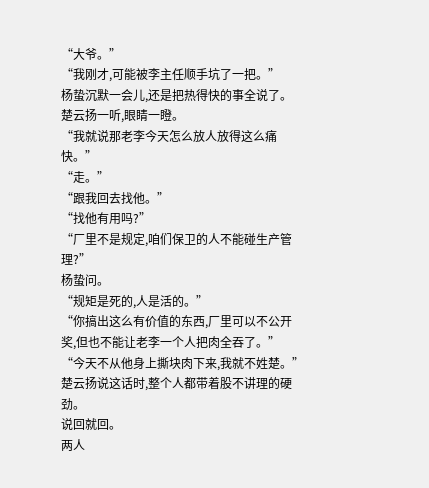“大爷。”
“我刚才,可能被李主任顺手坑了一把。”
杨蛰沉默一会儿,还是把热得快的事全说了。
楚云扬一听,眼睛一瞪。
“我就说那老李今天怎么放人放得这么痛快。”
“走。”
“跟我回去找他。”
“找他有用吗?”
“厂里不是规定,咱们保卫的人不能碰生产管理?”
杨蛰问。
“规矩是死的,人是活的。”
“你搞出这么有价值的东西,厂里可以不公开奖,但也不能让老李一个人把肉全吞了。”
“今天不从他身上撕块肉下来,我就不姓楚。”
楚云扬说这话时,整个人都带着股不讲理的硬劲。
说回就回。
两人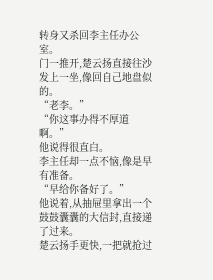转身又杀回李主任办公室。
门一推开,楚云扬直接往沙发上一坐,像回自己地盘似的。
“老李。”
“你这事办得不厚道啊。”
他说得很直白。
李主任却一点不恼,像是早有准备。
“早给你备好了。”
他说着,从抽屉里拿出一个鼓鼓囊囊的大信封,直接递了过来。
楚云扬手更快,一把就抢过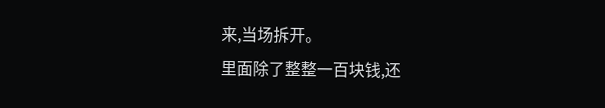来,当场拆开。
里面除了整整一百块钱,还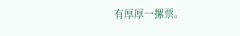有厚厚一摞票。